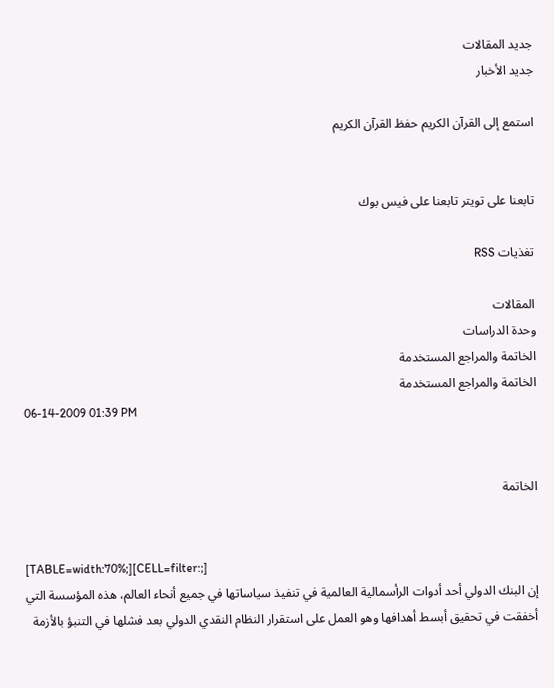جديد المقالات
جديد الأخبار

استمع إلى القرآن الكريم حفظ القرآن الكريم


تابعنا على تويتر تابعنا على فيس بوك

تغذيات RSS

المقالات
وحدة الدراسات
الخاتمة والمراجع المستخدمة
الخاتمة والمراجع المستخدمة
06-14-2009 01:39 PM


الخاتمة


[TABLE=width:70%;][CELL=filter:;]
إن البنك الدولي أحد أدوات الرأسمالية العالمية في تنفيذ سياساتها في جميع أنحاء العالم، هذه المؤسسة التي أخفقت في تحقيق أبسط أهدافها وهو العمل على استقرار النظام النقدي الدولي بعد فشلها في التنبؤ بالأزمة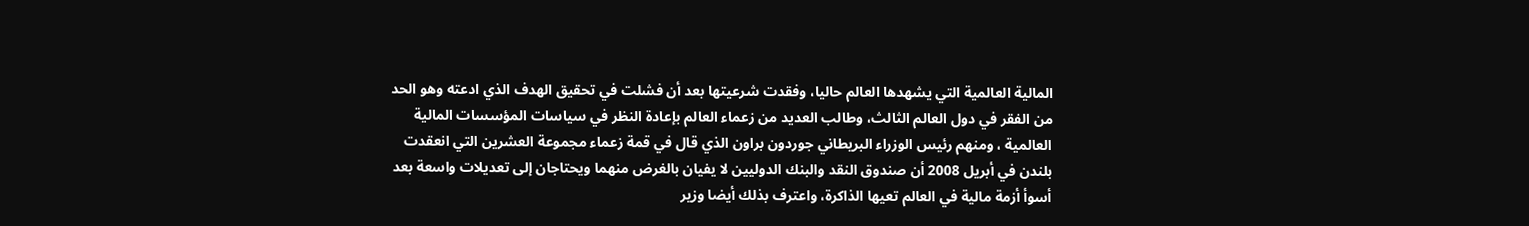المالية العالمية التي يشهدها العالم حاليا، وفقدت شرعيتها بعد أن فشلت في تحقيق الهدف الذي ادعته وهو الحد من الفقر في دول العالم الثالث، وطالب العديد من زعماء العالم بإعادة النظر في سياسات المؤسسات المالية العالمية ، ومنهم رئيس الوزراء البريطاني جوردون براون الذي قال في قمة زعماء مجموعة العشرين التي انعقدت بلندن في أبريل 2008 أن صندوق النقد والبنك الدوليين لا يفيان بالغرض منهما ويحتاجان إلى تعديلات واسعة بعد أسوأ أزمة مالية في العالم تعيها الذاكرة، واعترف بذلك أيضا وزير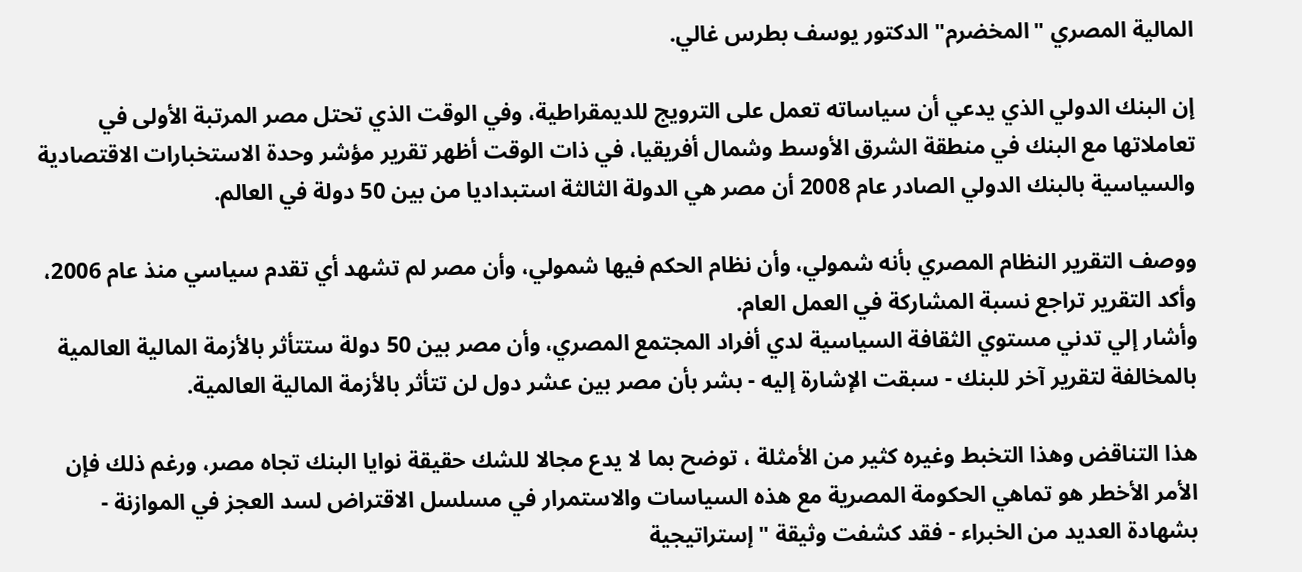المالية المصري "المخضرم" الدكتور يوسف بطرس غالي.

إن البنك الدولي الذي يدعي أن سياساته تعمل على الترويج للديمقراطية، وفي الوقت الذي تحتل مصر المرتبة الأولى في تعاملاتها مع البنك في منطقة الشرق الأوسط وشمال أفريقيا، في ذات الوقت أظهر تقرير مؤشر وحدة الاستخبارات الاقتصادية والسياسية بالبنك الدولي الصادر عام 2008 أن مصر هي الدولة الثالثة استبداديا من بين 50 دولة في العالم.

ووصف التقرير النظام المصري بأنه شمولي، وأن نظام الحكم فيها شمولي، وأن مصر لم تشهد أي تقدم سياسي منذ عام 2006، وأكد التقرير تراجع نسبة المشاركة في العمل العام.
وأشار إلي تدني مستوي الثقافة السياسية لدي أفراد المجتمع المصري، وأن مصر بين 50 دولة ستتأثر بالأزمة المالية العالمية بالمخالفة لتقرير آخر للبنك - سبقت الإشارة إليه - بشر بأن مصر بين عشر دول لن تتأثر بالأزمة المالية العالمية.

هذا التناقض وهذا التخبط وغيره كثير من الأمثلة ، توضح بما لا يدع مجالا للشك حقيقة نوايا البنك تجاه مصر، ورغم ذلك فإن الأمر الأخطر هو تماهي الحكومة المصرية مع هذه السياسات والاستمرار في مسلسل الاقتراض لسد العجز في الموازنة - بشهادة العديد من الخبراء - فقد كشفت وثيقة "إستراتيجية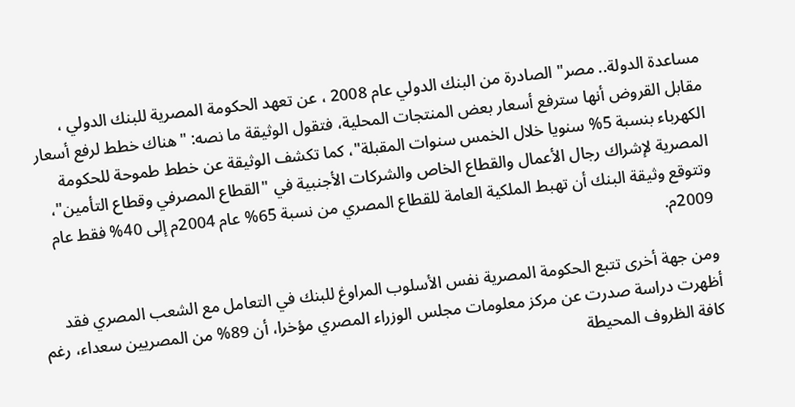مساعدة الدولة.. مصر" الصادرة من البنك الدولي عام 2008 ، عن تعهد الحكومة المصرية للبنك الدولي ، مقابل القروض أنها سترفع أسعار بعض المنتجات المحلية، فتقول الوثيقة ما نصه: "هناك خطط لرفع أسعار الكهرباء بنسبة 5% سنويا خلال الخمس سنوات المقبلة"، كما تكشف الوثيقة عن خطط طموحة للحكومة المصرية لإشراك رجال الأعمال والقطاع الخاص والشركات الأجنبية في "القطاع المصرفي وقطاع التأمين"، وتتوقع وثيقة البنك أن تهبط الملكية العامة للقطاع المصري من نسبة 65% عام 2004م إلى 40% فقط عام 2009م.

ومن جهة أخرى تتبع الحكومة المصرية نفس الأسلوب المراوغ للبنك في التعامل مع الشعب المصري فقد أظهرت دراسة صدرت عن مركز معلومات مجلس الوزراء المصري مؤخرا، أن 89% من المصريين سعداء، رغم كافة الظروف المحيطة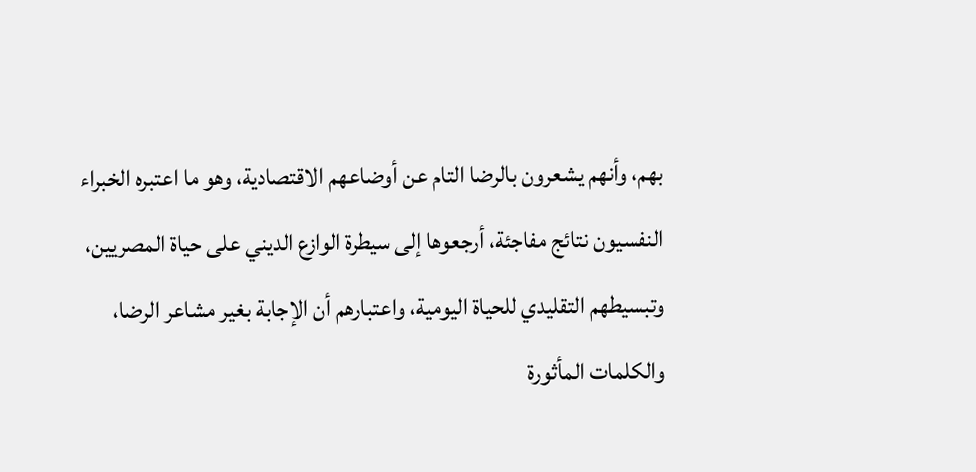بهم، وأنهم يشعرون بالرضا التام عن أوضاعهم الاقتصادية، وهو ما اعتبره الخبراء النفسيون نتائج مفاجئة، أرجعوها إلى سيطرة الوازع الديني على حياة المصريين، وتبسيطهم التقليدي للحياة اليومية، واعتبارهم أن الإجابة بغير مشاعر الرضا، والكلمات المأثورة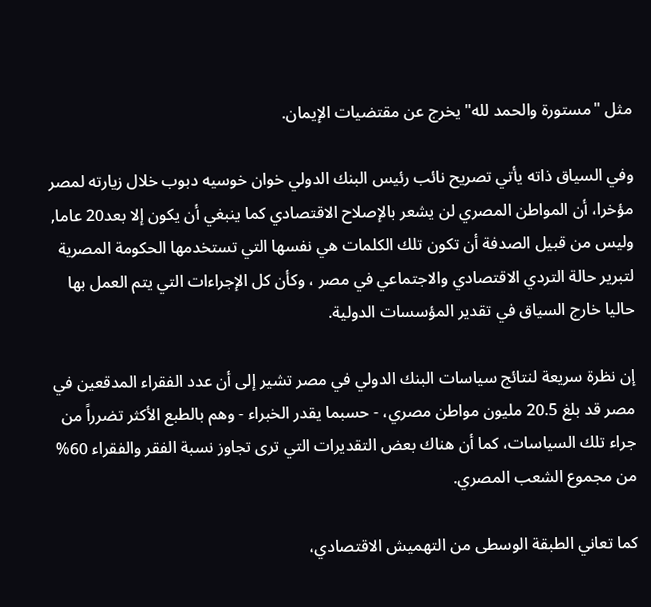مثل "مستورة والحمد لله" يخرج عن مقتضيات الإيمان.

وفي السياق ذاته يأتي تصريح نائب رئيس البنك الدولي خوان خوسيه دبوب خلال زيارته لمصر مؤخرا، أن المواطن المصري لن يشعر بالإصلاح الاقتصادي كما ينبغي أن يكون إلا بعد20 عاما, وليس من قبيل الصدفة أن تكون تلك الكلمات هي نفسها التي تستخدمها الحكومة المصرية لتبرير حالة التردي الاقتصادي والاجتماعي في مصر ، وكأن كل الإجراءات التي يتم العمل بها حاليا خارج السياق في تقدير المؤسسات الدولية.

إن نظرة سريعة لنتائج سياسات البنك الدولي في مصر تشير إلى أن عدد الفقراء المدقعين في مصر قد بلغ 20.5 مليون مواطن مصري، - حسبما يقدر الخبراء - وهم بالطبع الأكثر تضرراً من جراء تلك السياسات، كما أن هناك بعض التقديرات التي ترى تجاوز نسبة الفقر والفقراء 60% من مجموع الشعب المصري.

كما تعاني الطبقة الوسطى من التهميش الاقتصادي،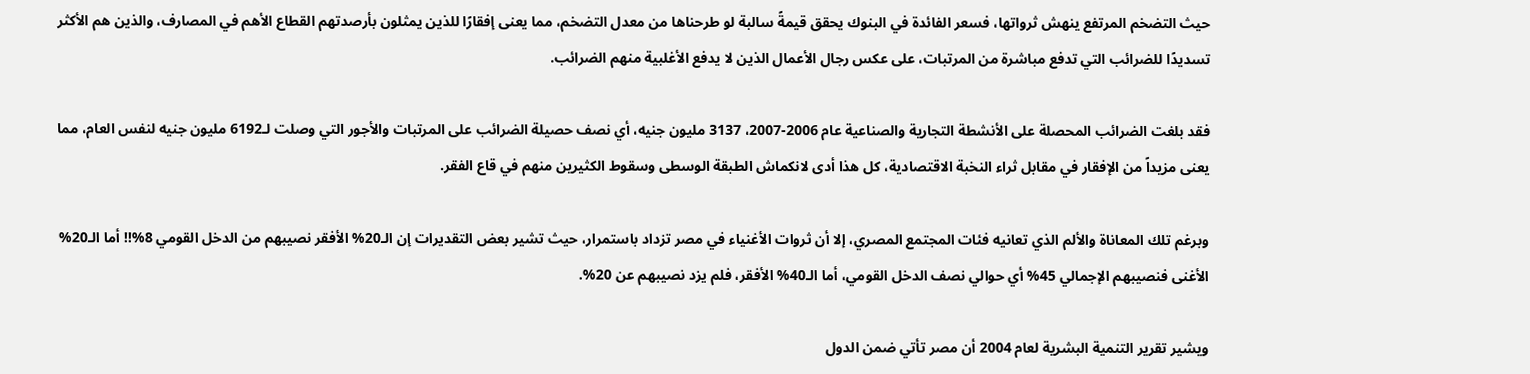حيث التضخم المرتفع ينهش ثرواتها، فسعر الفائدة في البنوك يحقق قيمةً سالبة لو طرحناها من معدل التضخم، مما يعنى إفقارًا للذين يمثلون بأرصدتهم القطاع الأهم في المصارف، والذين هم الأكثر تسديدًا للضرائب التي تدفع مباشرة من المرتبات، على عكس رجال الأعمال الذين لا يدفع الأغلبية منهم الضرائب.

فقد بلغت الضرائب المحصلة على الأنشطة التجارية والصناعية عام 2006-2007، 3137 مليون جنيه، أي نصف حصيلة الضرائب على المرتبات والأجور التي وصلت لـ6192 مليون جنيه لنفس العام، مما يعنى مزيداً من الإفقار في مقابل ثراء النخبة الاقتصادية، كل هذا أدى لانكماش الطبقة الوسطى وسقوط الكثيرين منهم في قاع الفقر.

وبرغم تلك المعاناة والألم الذي تعانيه فئات المجتمع المصري، إلا أن ثروات الأغنياء في مصر تزداد باستمرار، حيث تشير بعض التقديرات إن الـ20% الأفقر نصيبهم من الدخل القومي 8%!! أما الـ20% الأغنى فنصيبهم الإجمالي 45% أي حوالي نصف الدخل القومي، أما الـ40% الأفقر، فلم يزد نصيبهم عن 20%.

ويشير تقرير التنمية البشرية لعام 2004 أن مصر تأتي ضمن الدول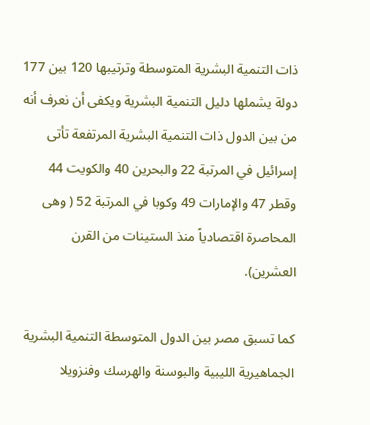ذات التنمية البشرية المتوسطة وترتيبها 120 بين 177 دولة يشملها دليل التنمية البشرية ويكفى أن نعرف أنه من بين الدول ذات التنمية البشرية المرتفعة تأتى إسرائيل في المرتبة 22 والبحرين 40 والكويت 44 وقطر 47 والإمارات 49 وكوبا في المرتبة 52 ( وهى المحاصرة اقتصادياً منذ الستينات من القرن العشرين).

كما تسبق مصر بين الدول المتوسطة التنمية البشرية الجماهيرية الليبية والبوسنة والهرسك وفنزويلا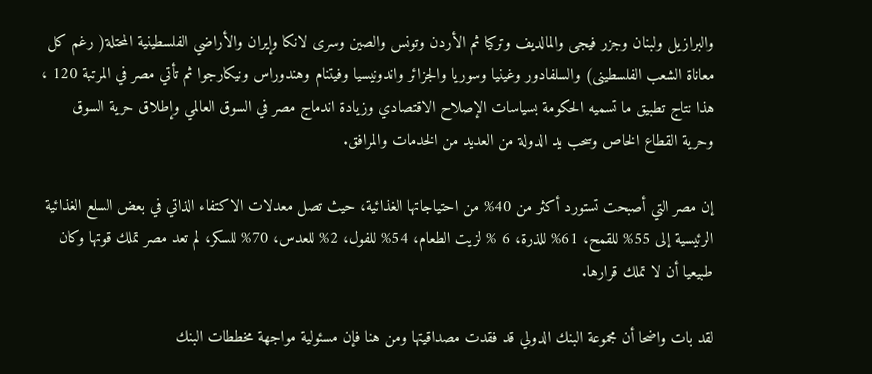والبرازيل ولبنان وجزر فيجى والمالديف وتركيا ثم الأردن وتونس والصين وسرى لانكا وإيران والأراضي الفلسطينية المحتلة( رغم كل معاناة الشعب الفلسطينى) والسلفادور وغينيا وسوريا والجزائر واندونيسيا وفيتنام وهندوراس ونيكارجوا ثم تأتي مصر في المرتبة 120 ، هذا نتاج تطبيق ما تسميه الحكومة بسياسات الإصلاح الاقتصادي وزيادة اندماج مصر في السوق العالمي وإطلاق حرية السوق وحرية القطاع الخاص وسحب يد الدولة من العديد من الخدمات والمرافق.

إن مصر التي أصبحت تستورد أكثر من 40% من احتياجاتها الغذائية، حيث تصل معدلات الاكتفاء الذاتي في بعض السلع الغذائية الرئيسية إلى 55% للقمح، 61% للذرة، 6 % لزيت الطعام، 54% للفول، 2% للعدس، 70% للسكر، لم تعد مصر تملك قوتها وكان طبيعيا أن لا تملك قرارها.

لقد بات واضحا أن مجموعة البنك الدولي قد فقدت مصداقيتها ومن هنا فإن مسئولية مواجهة مخططات البنك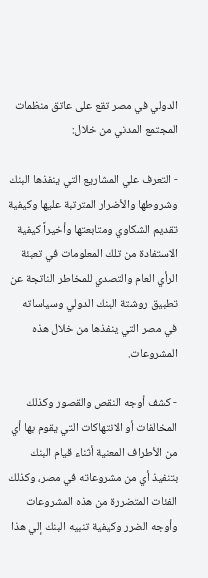الدولي في مصر تقع على عاتق منظمات المجتمع المدني من خلال:

- التعرف علي المشاريع التي ينفذها البنك وشروطها والأضرار المترتبة عليها وكيفية تقديم الشكاوي ومتابعتها وأخيراً كيفية الاستفادة من تلك المعلومات في تعبئة الرأي العام والتصدي للمخاطر الناتجة عن تطبيق روشتة البنك الدولي وسياساته في مصر التي ينفذها من خلال هذه المشروعات.

- كشف أوجه النقص والقصور وكذلك المخالفات أو الانتهاكات التي يقوم بها أي من الأطراف المعنية أثناء قيام البنك بتنفيذ أي من مشروعاته في مصر، وكذلك الفئات المتضررة من هذه المشروعات وأوجه الضرر وكيفية تنبيه البنك إلي هذا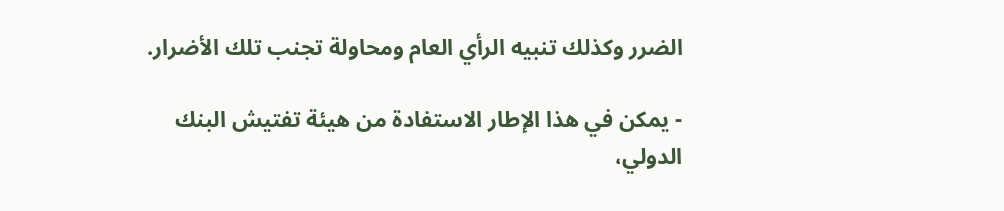الضرر وكذلك تنبيه الرأي العام ومحاولة تجنب تلك الأضرار.

- يمكن في هذا الإطار الاستفادة من هيئة تفتيش البنك الدولي،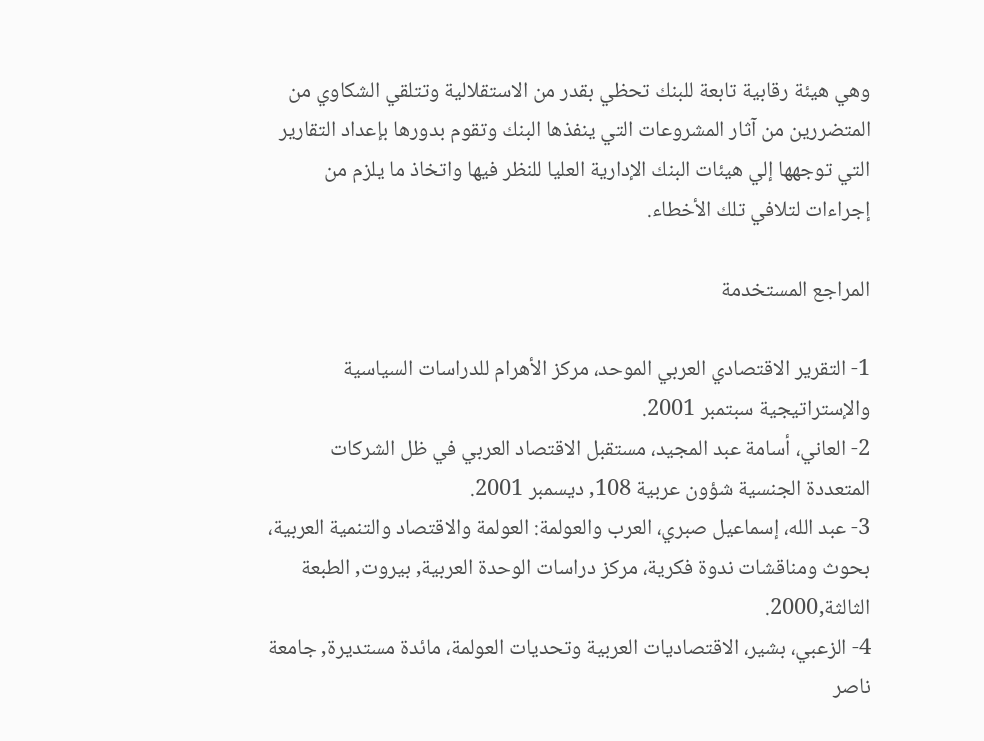وهي هيئة رقابية تابعة للبنك تحظي بقدر من الاستقلالية وتتلقي الشكاوي من المتضررين من آثار المشروعات التي ينفذها البنك وتقوم بدورها بإعداد التقارير التي توجهها إلي هيئات البنك الإدارية العليا للنظر فيها واتخاذ ما يلزم من إجراءات لتلافي تلك الأخطاء.

المراجع المستخدمة

1- التقرير الاقتصادي العربي الموحد، مركز الأهرام للدراسات السياسية والإستراتيجية سبتمبر 2001.
2- العاني، أسامة عبد المجيد، مستقبل الاقتصاد العربي في ظل الشركات المتعددة الجنسية شؤون عربية 108, ديسمبر 2001.
3- عبد الله، إسماعيل صبري، العرب والعولمة: العولمة والاقتصاد والتنمية العربية، بحوث ومناقشات ندوة فكرية، مركز دراسات الوحدة العربية, بيروت, الطبعة الثالثة,2000.
4- الزعبي، بشير، الاقتصاديات العربية وتحديات العولمة، مائدة مستديرة, جامعة ناصر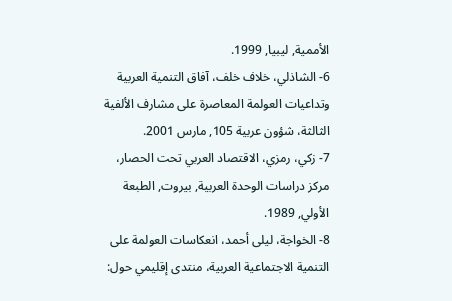الأممية, ليبيا, 1999.
6- الشاذلي، خلاف خلف، آفاق التنمية العربية وتداعيات العولمة المعاصرة على مشارف الألفية الثالثة، شؤون عربية 105, مارس 2001.
7- زكي، رمزي، الاقتصاد العربي تحت الحصار، مركز دراسات الوحدة العربية, بيروت, الطبعة الأولي, 1989.
8- الخواجة، ليلى أحمد، انعكاسات العولمة على التنمية الاجتماعية العربية، منتدى إقليمي حول: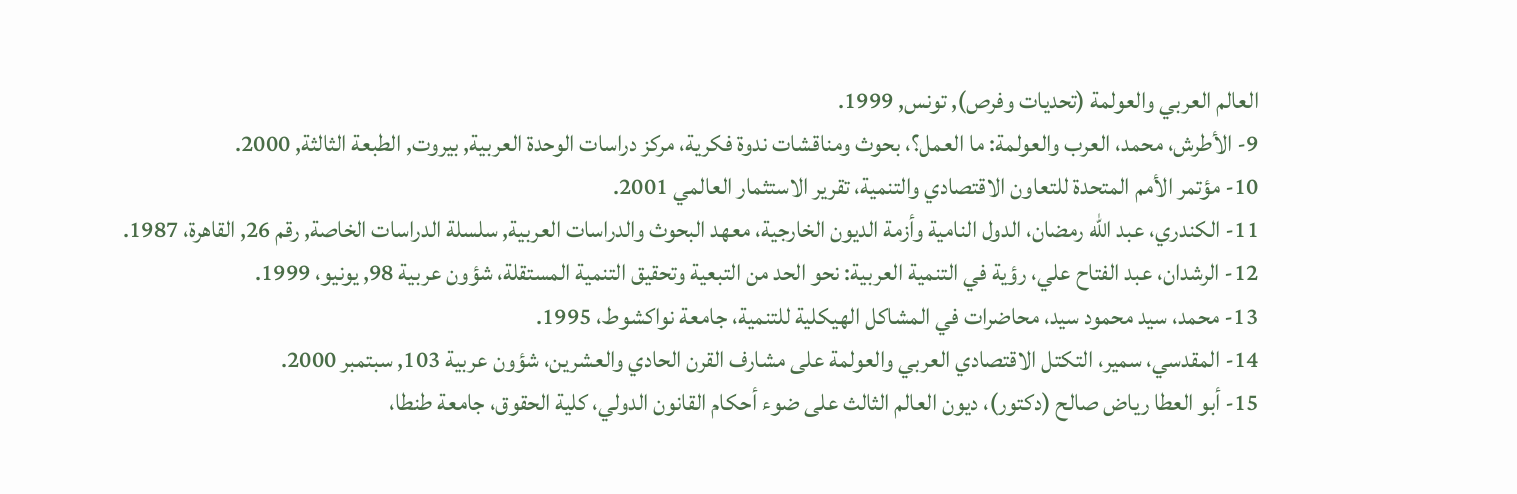العالم العربي والعولمة (تحديات وفرص), تونس, 1999.
9- الأطرش، محمد، العرب والعولمة: ما العمل؟، بحوث ومناقشات ندوة فكرية، مركز دراسات الوحدة العربية, بيروت, الطبعة الثالثة, 2000.
10- مؤتمر الأمم المتحدة للتعاون الاقتصادي والتنمية، تقرير الاستثمار العالمي 2001.
11- الكندري، عبد الله رمضان، الدول النامية وأزمة الديون الخارجية، معهد البحوث والدراسات العربية, سلسلة الدراسات الخاصة, رقم 26, القاهرة، 1987.
12- الرشدان، عبد الفتاح علي، رؤية في التنمية العربية: نحو الحد من التبعية وتحقيق التنمية المستقلة، شؤون عربية 98, يونيو، 1999.
13- محمد، سيد محمود سيد، محاضرات في المشاكل الهيكلية للتنمية، جامعة نواكشوط، 1995.
14- المقدسي، سمير، التكتل الاقتصادي العربي والعولمة على مشارف القرن الحادي والعشرين، شؤون عربية 103, سبتمبر 2000.
15- أبو العطا رياض صالح (دكتور)، ديون العالم الثالث على ضوء أحكام القانون الدولي، كلية الحقوق، جامعة طنطا،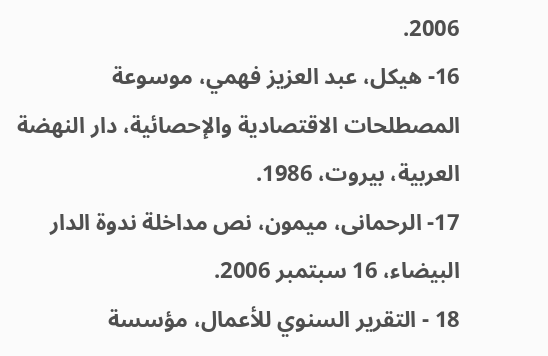2006.
16- هيكل، عبد العزيز فهمي، موسوعة المصطلحات الاقتصادية والإحصائية، دار النهضة العربية، بيروت، 1986.
17- الرحمانى، ميمون، نص مداخلة ندوة الدار البيضاء، 16 سبتمبر 2006.
18 - التقرير السنوي للأعمال، مؤسسة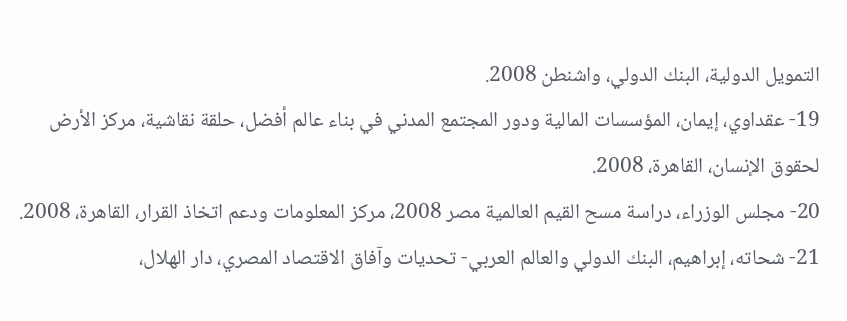التمويل الدولية، البنك الدولي، واشنطن 2008.
19- عقداوي، إيمان، المؤسسات المالية ودور المجتمع المدني في بناء عالم أفضل، حلقة نقاشية، مركز الأرض لحقوق الإنسان، القاهرة، 2008.
20- مجلس الوزراء، دراسة مسح القيم العالمية مصر 2008، مركز المعلومات ودعم اتخاذ القرار، القاهرة، 2008.
21- شحاته، إبراهيم، البنك الدولي والعالم العربي- تحديات وآفاق الاقتصاد المصري، دار الهلال،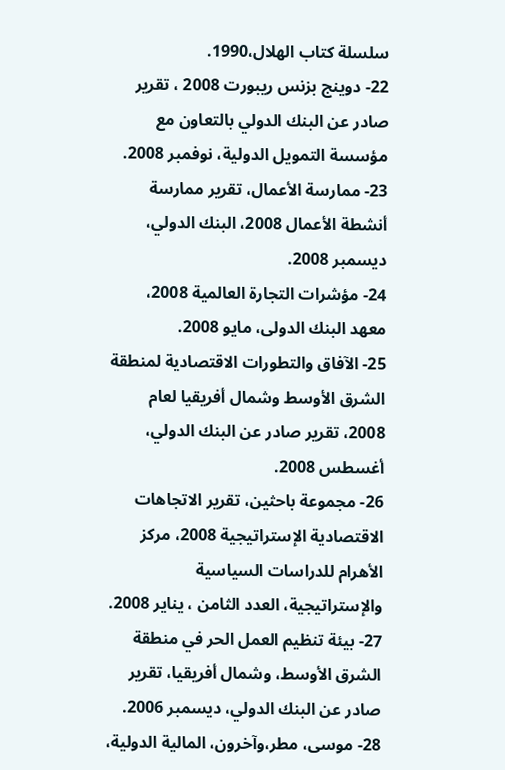سلسلة كتاب الهلال،1990.
22- دوينج بزنس ريبورت 2008 ، تقرير صادر عن البنك الدولي بالتعاون مع مؤسسة التمويل الدولية، نوفمبر 2008.
23- ممارسة الأعمال، تقرير ممارسة أنشطة الأعمال 2008، البنك الدولي، ديسمبر 2008.
24- مؤشرات التجارة العالمية 2008، معهد البنك الدولى، مايو 2008.
25- الآفاق والتطورات الاقتصادية لمنطقة الشرق الأوسط وشمال أفريقيا لعام 2008، تقرير صادر عن البنك الدولي، أغسطس 2008.
26- مجموعة باحثين، تقرير الاتجاهات الاقتصادية الإستراتيجية 2008، مركز الأهرام للدراسات السياسية والإستراتيجية، العدد الثامن ، يناير 2008.
27- بيئة تنظيم العمل الحر في منطقة الشرق الأوسط، وشمال أفريقيا، تقرير صادر عن البنك الدولي، ديسمبر 2006.
28- موسى، مطر،وآخرون، المالية الدولية،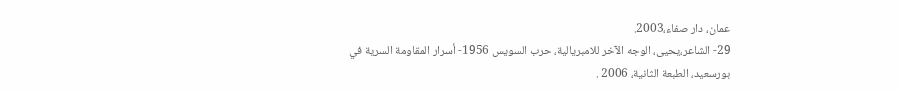عمان، دار صفاء،2003.
29- الشاعر،يحيى، الوجه الآخر للامبريالية، حرب السويس 1956- أسرار المقاومة السرية في بورسعيد، الطبعة الثانية، 2006 .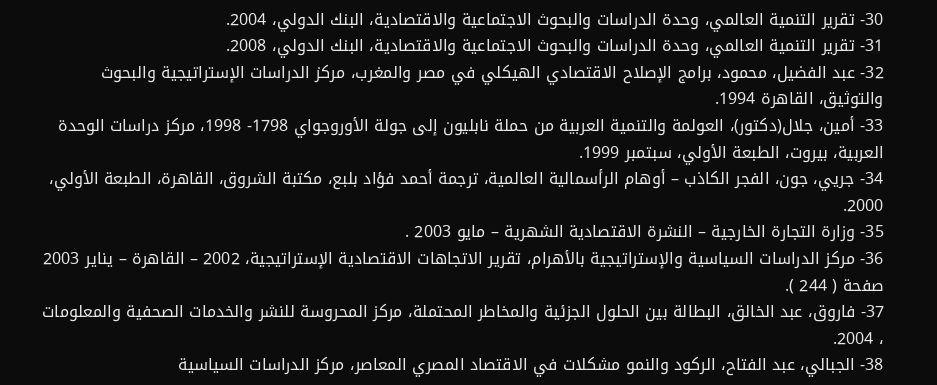30- تقرير التنمية العالمي، وحدة الدراسات والبحوث الاجتماعية والاقتصادية، البنك الدولي، 2004.
31- تقرير التنمية العالمي، وحدة الدراسات والبحوث الاجتماعية والاقتصادية، البنك الدولي، 2008.
32- عبد الفضيل، محمود، برامج الإصلاح الاقتصادي الهيكلي في مصر والمغرب، مركز الدراسات الإستراتيجية والبحوث والتوثيق، القاهرة 1994.
33- أمين، جلال(دكتور)، العولمة والتنمية العربية من حملة نابليون إلى جولة الأوروجواي 1798- 1998، مركز دراسات الوحدة العربية، بيروت، الطبعة الأولي، سبتمبر 1999.
34- جريي، جون، الفجر الكاذب – أوهام الرأسمالية العالمية، ترجمة أحمد فؤاد بلبع، مكتبة الشروق، القاهرة، الطبعة الأولي، 2000.
35- وزارة التجارة الخارجية – النشرة الاقتصادية الشهرية – مايو 2003 .
36- مركز الدراسات السياسية والإستراتيجية بالأهرام، تقرير الاتجاهات الاقتصادية الإستراتيجية، 2002 – القاهرة – يناير 2003 صفحة ( 244 ).
37- فاروق، عبد الخالق، البطالة بين الحلول الجزئية والمخاطر المحتملة، مركز المحروسة للنشر والخدمات الصحفية والمعلومات ، 2004.
38- الجبالي، عبد الفتاح، الركود والنمو مشكلات في الاقتصاد المصري المعاصر، مركز الدراسات السياسية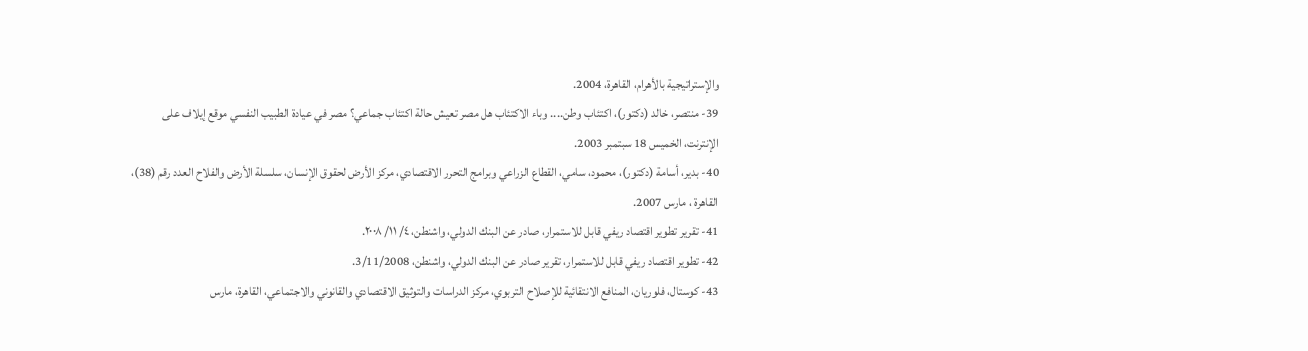والإستراتيجية بالأهرام، القاهرة، 2004.
39- منتصر، خالد (دكتور)، اكتئاب وطن.... وباء الاكتئاب هل مصر تعيش حالة اكتئاب جماعي؟ مصر في عيادة الطبيب النفسي موقع إيلاف على الإنترنت، الخميس 18 سبتمبر 2003.
40- بدير، أسامة (دكتور)، محمود، سامي، القطاع الزراعي وبرامج التحرر الاقتصادي، مركز الأرض لحقوق الإنسان، سلسلة الأرض والفلاح العدد رقم (38)، القاهرة ، مارس 2007.
41- تقرير تطوير اقتصاد ريفي قابل للاستمرار، صادر عن البنك الدولي، واشنطن، ٤/ ١١/ ٢٠٠٨.
42- تطوير اقتصاد ريفي قابل للاستمرار، تقرير صادر عن البنك الدولي، واشنطن، 3/11/2008.
43- كوستال، فلوريان، المنافع الانتقائية للإصلاح التربوي، مركز الدراسات والتوثيق الاقتصادي والقانوني والاجتماعي، القاهرة، مارس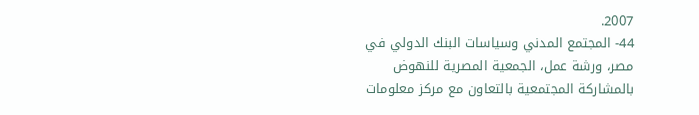2007.
44- المجتمع المدني وسياسات البنك الدولي في مصر، ورشة عمل، الجمعية المصرية للنهوض بالمشاركة المجتمعية بالتعاون مع مركز معلومات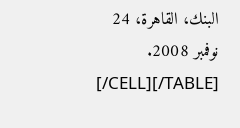البنك، القاهرة، 24 نوفمبر 2008.
[/CELL][/TABLE]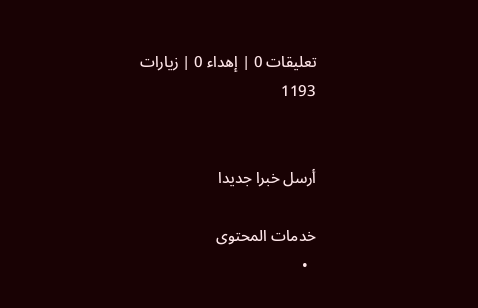تعليقات 0 | إهداء 0 | زيارات 1193


أرسل خبرا جديدا

خدمات المحتوى
  •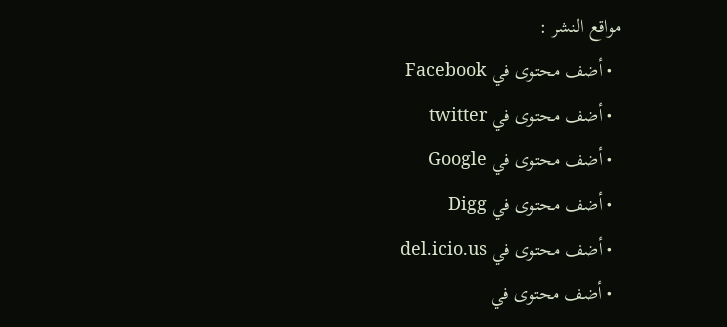مواقع النشر :
  • أضف محتوى في Facebook
  • أضف محتوى في twitter
  • أضف محتوى في Google
  • أضف محتوى في Digg
  • أضف محتوى في del.icio.us
  • أضف محتوى في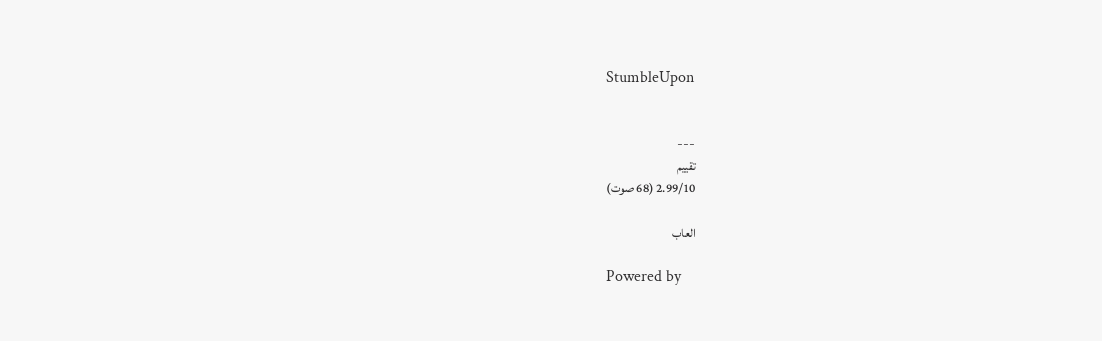StumbleUpon


---
تقييم
2.99/10 (68 صوت)

العاب

Powered by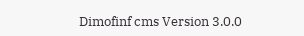Dimofinf cms Version 3.0.0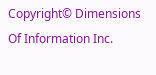Copyright© Dimensions Of Information Inc.